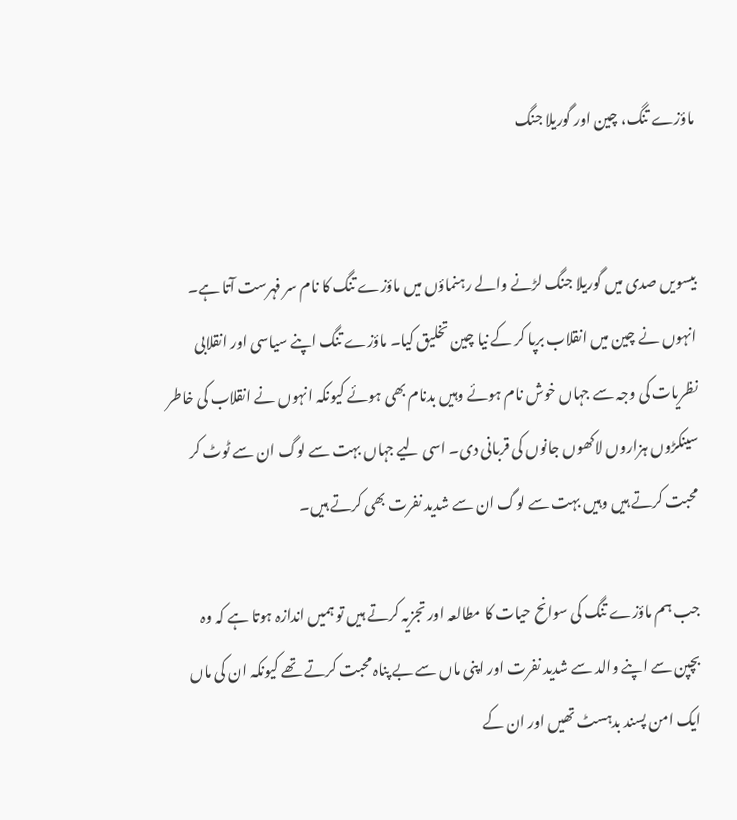ماؤزے تنگ، چین اور گوریلا جنگ


بیسویں صدی میں گوریلا جنگ لڑنے والے رہنماؤں میں ماؤزے تنگ کا نام سر فہرست آتا ہے۔ انہوں نے چین میں انقلاب برپا کر کے نیا چین تخلیق کیا۔ ماؤزے تنگ اپنے سیاسی اور انقلابی نظریات کی وجہ سے جہاں خوش نام ہوئے وہیں بدنام بھی ہوئے کیونکہ انہوں نے انقلاب کی خاطر سینکڑوں ہزاروں لاکھوں جانوں کی قربانی دی۔ اسی لیے جہاں بہت سے لوگ ان سے ٹوٹ کر محبت کرتے ہیں وہیں بہت سے لوگ ان سے شدید نفرت بھی کرتے ہیں۔

جب ہم ماؤزے تنگ کی سوانح حیات کا مطالعہ اور تجزیہ کرتے ہیں تو ہمیں اندازہ ہوتا ہے کہ وہ بچپن سے اپنے والد سے شدید نفرت اور اپنی ماں سے بے پناہ محبت کرتے تھے کیونکہ ان کی ماں ایک امن پسند بدہسٹ تھیں اور ان کے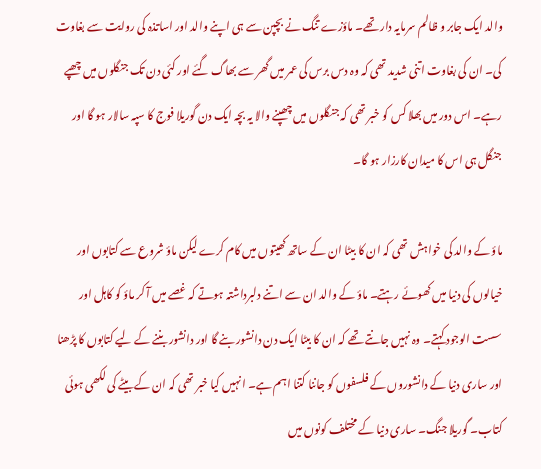والد ایک جابر و ظالم سرمایہ دار تھے۔ ماؤزے تنگ نے بچپن سے ہی اپنے والد اور اساتذہ کی روایت سے بغاوت کی۔ ان کی بغاوت اتنی شدید تھی کہ وہ دس برس کی عمر میں گھر سے بھاگ گئے اور کئی دن تک جنگلوں میں چھپے رہے۔ اس دور میں بھلا کس کو خبر تھی کہ جنگلوں میں چھپنے والا یہ بچہ ایک دن گوریلا فوج کا سپہ سالار ہو گا اور جنگل ہی اس کا میدان کارزار ہو گا۔

ماؤ کے والد کی خواہش تھی کہ ان کا بیٹا ان کے ساتھ کھیتوں میں کام کرے لیکن ماؤ شروع سے کتابوں اور خیالوں کی دنیا میں کھوئے رہتے۔ ماؤ کے والد ان سے اتنے دلبرداشتہ ہوتے کہ غصے میں آ کر ماؤ کو کاہل اور سست الوجود کہتے۔ وہ نہیں جانتے تھے کہ ان کا بیٹا ایک دن دانشور بنے گا اور دانشور بننے کے لیے کتابوں کا پڑھنا اور ساری دنیا کے دانشوروں کے فلسفوں کو جاننا کتنا اہم ہے۔ انہیں کیا خبر تھی کہ ان کے بیٹے کی لکھی ہوئی کتاب۔ گوریلا جنگ۔ ساری دنیا کے مختلف کونوں میں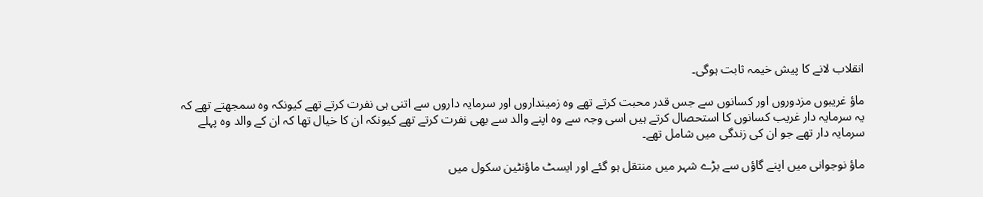انقلاب لانے کا پیش خیمہ ثابت ہوگی۔

ماؤ غریبوں مزدوروں اور کسانوں سے جس قدر محبت کرتے تھے وہ زمینداروں اور سرمایہ داروں سے اتنی ہی نفرت کرتے تھے کیونکہ وہ سمجھتے تھے کہ یہ سرمایہ دار غریب کسانوں کا استحصال کرتے ہیں اسی وجہ سے وہ اپنے والد سے بھی نفرت کرتے تھے کیونکہ ان کا خیال تھا کہ ان کے والد وہ پہلے سرمایہ دار تھے جو ان کی زندگی میں شامل تھے۔

ماؤ نوجوانی میں اپنے گاؤں سے بڑے شہر میں منتقل ہو گئے اور ایسٹ ماؤنٹین سکول میں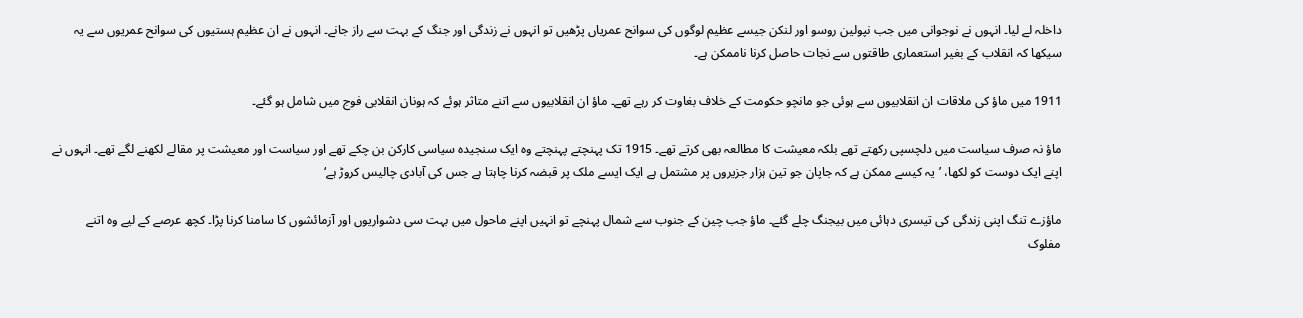داخلہ لے لیا۔ انہوں نے نوجوانی میں جب نپولین روسو اور لنکن جیسے عظیم لوگوں کی سوانح عمریاں پڑھیں تو انہوں نے زندگی اور جنگ کے بہت سے راز جانے۔ انہوں نے ان عظیم ہستیوں کی سوانح عمریوں سے یہ سیکھا کہ انقلاب کے بغیر استعماری طاقتوں سے نجات حاصل کرنا ناممکن ہے۔

1911 میں ماؤ کی ملاقات ان انقلابیوں سے ہوئی جو مانچو حکومت کے خلاف بغاوت کر رہے تھے۔ ماؤ ان انقلابیوں سے اتنے متاثر ہوئے کہ ہونان انقلابی فوج میں شامل ہو گئے۔

ماؤ نہ صرف سیاست میں دلچسپی رکھتے تھے بلکہ معیشت کا مطالعہ بھی کرتے تھے۔ 1915 تک پہنچتے پہنچتے وہ ایک سنجیدہ سیاسی کارکن بن چکے تھے اور سیاست اور معیشت پر مقالے لکھنے لگے تھے۔ انہوں نے اپنے ایک دوست کو لکھا، ’یہ کیسے ممکن ہے کہ جاپان جو تین ہزار جزیروں پر مشتمل ہے ایک ایسے ملک پر قبضہ کرنا چاہتا ہے جس کی آبادی چالیس کروڑ ہے‘

ماؤزے تنگ اپنی زندگی کی تیسری دہائی میں بیجنگ چلے گئے۔ ماؤ جب چین کے جنوب سے شمال پہنچے تو انہیں اپنے ماحول میں بہت سی دشواریوں اور آزمائشوں کا سامنا کرنا پڑا۔ کچھ عرصے کے لیے وہ اتنے مفلوک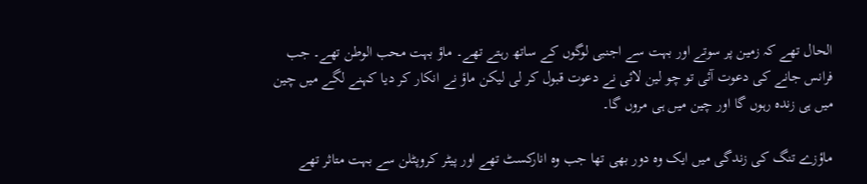الحال تھے کہ زمین پر سوتے اور بہت سے اجنبی لوگوں کے ساتھ رہتے تھے۔ ماؤ بہت محب الوطن تھے۔ جب فرانس جانے کی دعوت آئی تو چو لین لائی نے دعوت قبول کر لی لیکن ماؤ نے انکار کر دیا کہنے لگے میں چین میں ہی زندہ رہوں گا اور چین میں ہی مروں گا۔

ماؤزے تنگ کی زندگی میں ایک وہ دور بھی تھا جب وہ انارکسٹ تھے اور پیٹر کروپٹلن سے بہت متاثر تھے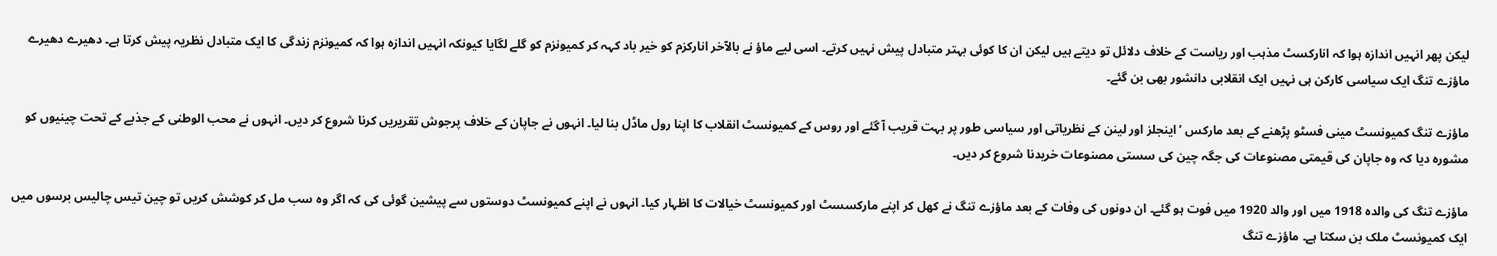لیکن پھر انہیں اندازہ ہوا کہ انارکسٹ مذہب اور ریاست کے خلاف دلائل تو دیتے ہیں لیکن ان کا کوئی بہتر متبادل پیش نہیں کرتے۔ اسی لیے ماؤ نے بالآخر انارکزم کو خیر باد کہہ کر کمیونزم کو گلے لگایا کیونکہ انہیں اندازہ ہوا کہ کمیونزم زندگی کا ایک متبادل نظریہ پیش کرتا ہے۔ دھیرے دھیرے ماؤزے تنگ ایک سیاسی کارکن ہی نہیں ایک انقلابی دانشور بھی بن گئے۔

ماؤزے تنگ کمیونسٹ مینی فسٹو پڑھنے کے بعد مارکس ’اینجلز اور لینن کے نظریاتی اور سیاسی طور پر بہت قریب آ گئے اور روس کے کمیونسٹ انقلاب کا اپنا رول ماڈل بنا لیا۔ انہوں نے جاپان کے خلاف پرجوش تقریریں کرنا شروع کر دیں۔ انہوں نے محب الوطنی کے جذبے کے تحت چینیوں کو مشورہ دیا کہ وہ جاپان کی قیمتی مصنوعات کی جگہ چین کی سستی مصنوعات خریدنا شروع کر دیں۔

ماؤزے تنگ کی والدہ 1918 میں اور والد 1920 میں فوت ہو گئے۔ ان دونوں کی وفات کے بعد ماؤزے تنگ نے کھل کر اپنے مارکسسٹ اور کمیونسٹ خیالات کا اظہار کیا۔ انہوں نے اپنے کمیونسٹ دوستوں سے پیشین گوئی کی کہ اگر وہ سب مل کر کوشش کریں تو چین تیس چالیس برسوں میں ایک کمیونسٹ ملک بن سکتا ہے۔ ماؤزے تنگ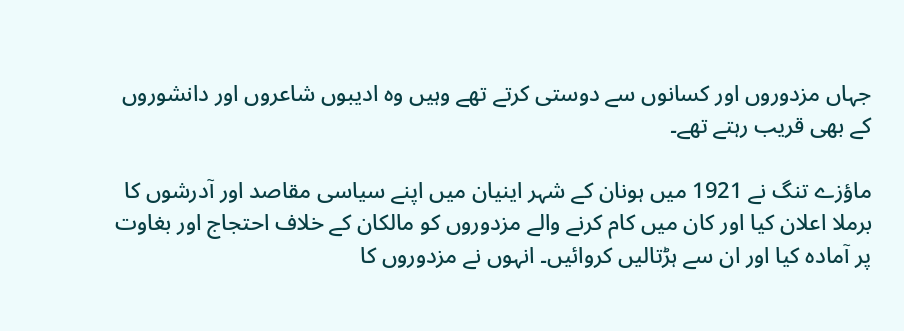جہاں مزدوروں اور کسانوں سے دوستی کرتے تھے وہیں وہ ادیبوں شاعروں اور دانشوروں کے بھی قریب رہتے تھے۔

ماؤزے تنگ نے 1921 میں ہونان کے شہر اینیان میں اپنے سیاسی مقاصد اور آدرشوں کا برملا اعلان کیا اور کان میں کام کرنے والے مزدوروں کو مالکان کے خلاف احتجاج اور بغاوت پر آمادہ کیا اور ان سے ہڑتالیں کروائیں۔ انہوں نے مزدوروں کا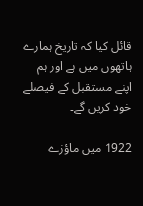قائل کیا کہ تاریخ ہمارے ہاتھوں میں ہے اور ہم اپنے مستقبل کے فیصلے خود کریں گے۔

1922 میں ماؤزے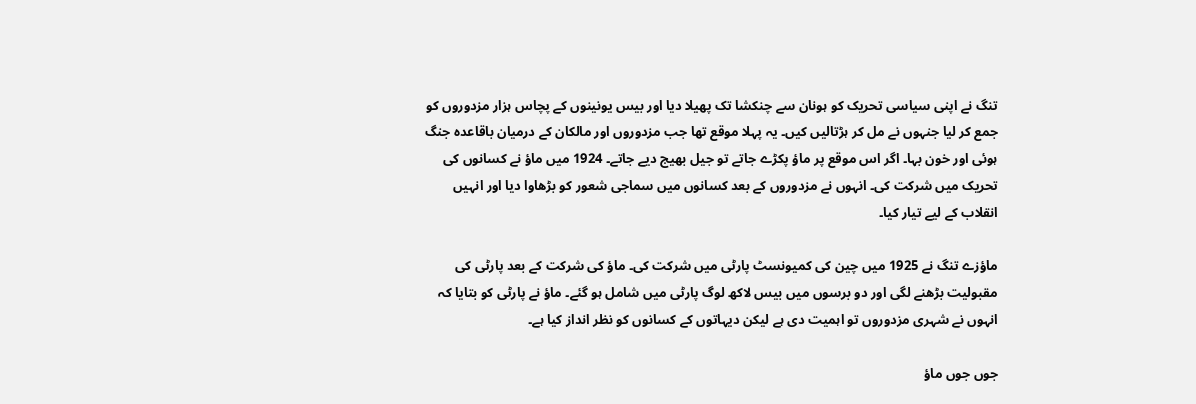تنگ نے اپنی سیاسی تحریک کو ہونان سے چنکشا تک پھیلا دیا اور بیس یونینوں کے پچاس ہزار مزدوروں کو جمع کر لیا جنہوں نے مل کر ہڑتالیں کیں۔ یہ پہلا موقع تھا جب مزدوروں اور مالکان کے درمیان باقاعدہ جنگ ہوئی اور خون بہا۔ اگر اس موقع پر ماؤ پکڑے جاتے تو جیل بھیج دیے جاتے۔ 1924 میں ماؤ نے کسانوں کی تحریک میں شرکت کی۔ انہوں نے مزدوروں کے بعد کسانوں میں سماجی شعور کو بڑھاوا دیا اور انہیں انقلاب کے لیے تیار کیا۔

ماؤزے تنگ نے 1925 میں چین کی کمیونسٹ پارٹی میں شرکت کی۔ ماؤ کی شرکت کے بعد پارٹی کی مقبولیت بڑھنے لگی اور دو برسوں میں بیس لاکھ لوگ پارٹی میں شامل ہو گئے۔ ماؤ نے پارٹی کو بتایا کہ انہوں نے شہری مزدوروں تو اہمیت دی ہے لیکن دیہاتوں کے کسانوں کو نظر انداز کیا ہے۔

جوں جوں ماؤ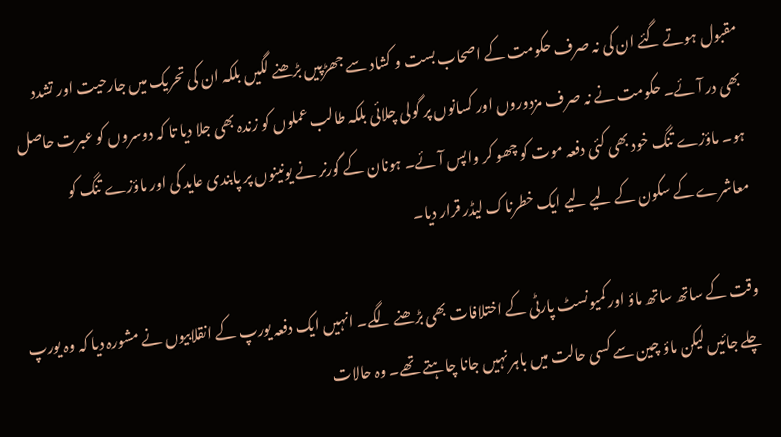مقبول ہوتے گئے ان کی نہ صرف حکومت کے اصحاب بست و کشاد سے جھڑپیں بڑھنے لگیں بلکہ ان کی تحریک میں جارحیت اور تشدد بھی در آئے۔ حکومت نے نہ صرف مزدوروں اور کسانوں پر گولی چلائی بلکہ طالب عملوں کو زندہ بھی جلا دیا تا کہ دوسروں کو عبرت حاصل ہو۔ ماؤزے تنگ خود بھی کئی دفعہ موت کو چھو کر واپس آئے۔ ہونان کے گورنر نے یونینوں پر پابندی عاید کی اور ماؤزے تنگ کو معاشرے کے سکون کے لیے لیے ایک خطرناک لیڈر قرار دیا۔

وقت کے ساتھ ساتھ ماؤ اور کمیونسٹ پارٹی کے اختلافات بھی بڑھنے لگے۔ انہیں ایک دفعہ یورپ کے انقلابیوں نے مشورہ دیا کہ وہ یورپ چلے جائیں لیکن ماؤ چین سے کسی حالت میں باہر نہیں جانا چاہتے تھے۔ وہ حالات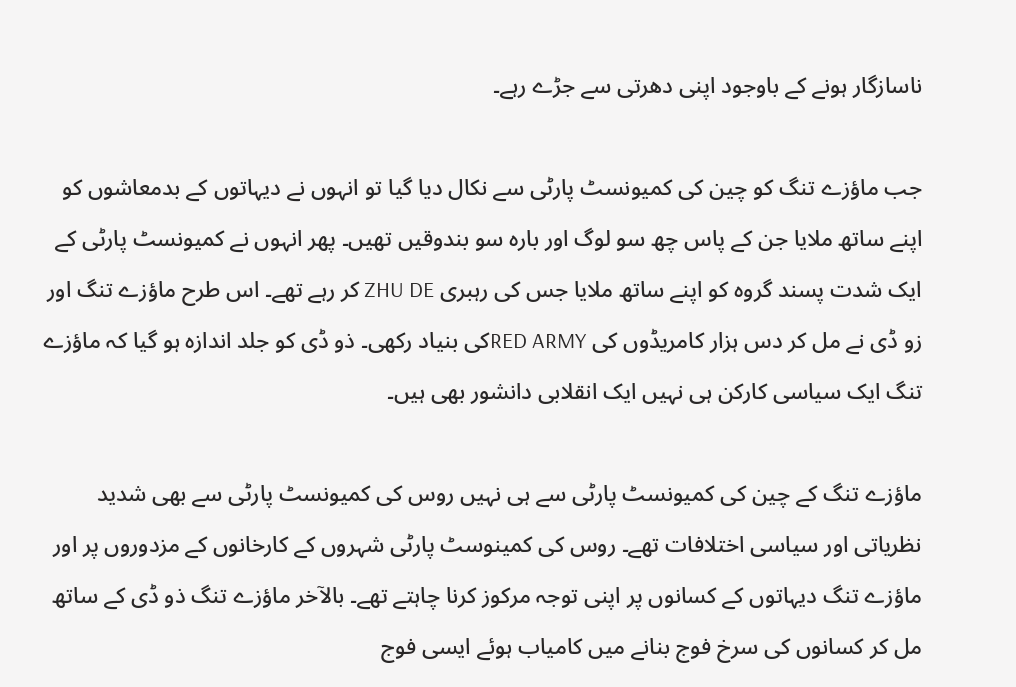ناسازگار ہونے کے باوجود اپنی دھرتی سے جڑے رہے۔

جب ماؤزے تنگ کو چین کی کمیونسٹ پارٹی سے نکال دیا گیا تو انہوں نے دیہاتوں کے بدمعاشوں کو اپنے ساتھ ملایا جن کے پاس چھ سو لوگ اور بارہ سو بندوقیں تھیں۔ پھر انہوں نے کمیونسٹ پارٹی کے ایک شدت پسند گروہ کو اپنے ساتھ ملایا جس کی رہبری ZHU DE کر رہے تھے۔ اس طرح ماؤزے تنگ اور زو ڈی نے مل کر دس ہزار کامریڈوں کی RED ARMYکی بنیاد رکھی۔ ذو ڈی کو جلد اندازہ ہو گیا کہ ماؤزے تنگ ایک سیاسی کارکن ہی نہیں ایک انقلابی دانشور بھی ہیں۔

ماؤزے تنگ کے چین کی کمیونسٹ پارٹی سے ہی نہیں روس کی کمیونسٹ پارٹی سے بھی شدید نظریاتی اور سیاسی اختلافات تھے۔ روس کی کمینوسٹ پارٹی شہروں کے کارخانوں کے مزدوروں پر اور ماؤزے تنگ دیہاتوں کے کسانوں پر اپنی توجہ مرکوز کرنا چاہتے تھے۔ بالآخر ماؤزے تنگ ذو ڈی کے ساتھ مل کر کسانوں کی سرخ فوج بنانے میں کامیاب ہوئے ایسی فوج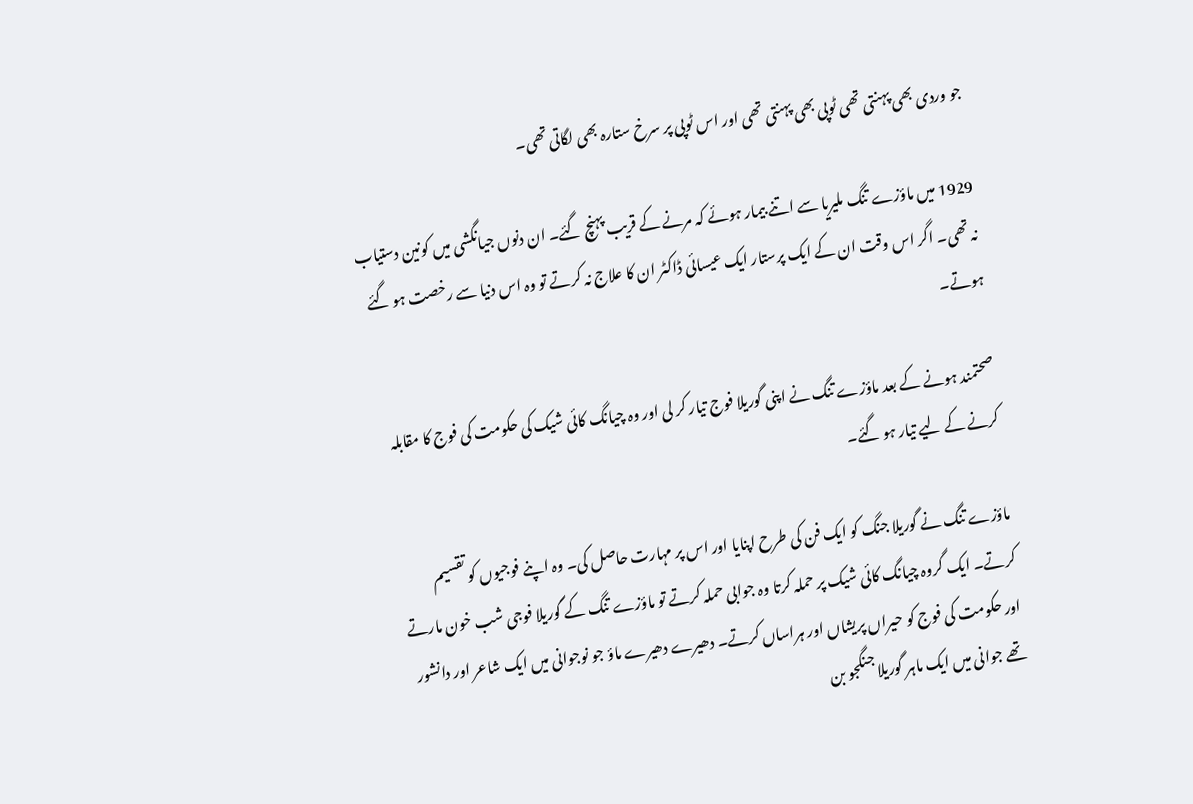جو وردی بھی پہنتی تھی ٹوپی بھی پہنتی تھی اور اس ٹوپی پر سرخ ستارہ بھی لگاتی تھی۔

1929 میں ماؤزے تنگ ملیریا سے اتنے بیمار ہوئے کہ مرنے کے قریب پہنچ گئے۔ ان دنوں جیانگشی میں کونین دستیاب نہ تھی۔ اگر اس وقت ان کے ایک پرستار ایک عیسائی ڈاکٹر ان کا علاج نہ کرتے تو وہ اس دنیا سے رخصت ہو گئے ہوتے۔

صحتمند ہونے کے بعد ماؤزے تنگ نے اپنی گوریلا فوج تیار کر لی اور وہ چیانگ کائی شیک کی حکومت کی فوج کا مقابلہ کرنے کے لیے تیار ہو گئے۔

ماؤزے تنگ نے گوریلا جنگ کو ایک فن کی طرح اپنایا اور اس پر مہارت حاصل کی۔ وہ اپنے فوجیوں کو تقسیم کرتے۔ ایک گروہ چیانگ کائی شیک پر حملہ کرتا وہ جوابی حملہ کرتے تو ماؤزے تنگ کے گوریلا فوجی شب خون مارتے اور حکومت کی فوج کو حیراں پریشاں اور ہراساں کرتے۔ دھیرے دھیرے ماؤ جو نوجوانی میں ایک شاعر اور دانشور تھے جوانی میں ایک ماہر گوریلا جنگجو بن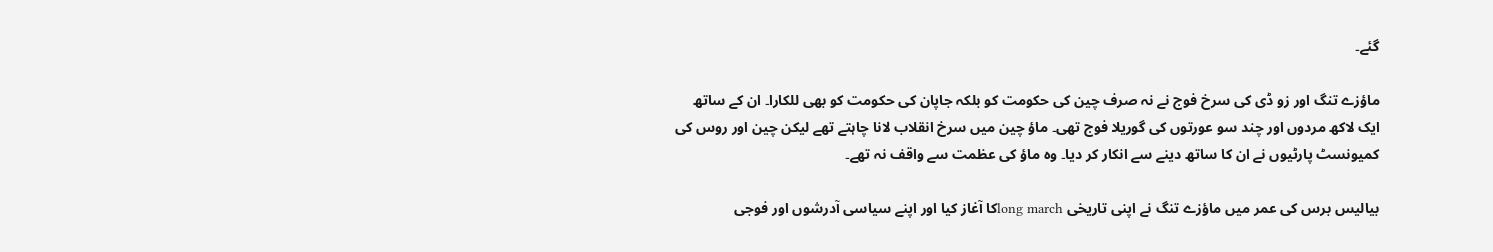گئے۔

ماؤزے تنگ اور زو ڈی کی سرخ فوج نے نہ صرف چین کی حکومت کو بلکہ جاپان کی حکومت کو بھی للکارا۔ ان کے ساتھ ایک لاکھ مردوں اور چند سو عورتوں کی گوریلا فوج تھی۔ ماؤ چین میں سرخ انقلاب لانا چاہتے تھے لیکن چین اور روس کی کمیونسٹ پارٹیوں نے ان کا ساتھ دینے سے انکار کر دیا۔ وہ ماؤ کی عظمت سے واقف نہ تھے۔

بیالیس برس کی عمر میں ماؤزے تنگ نے اپنی تاریخی long marchکا آغاز کیا اور اپنے سیاسی آدرشوں اور فوجی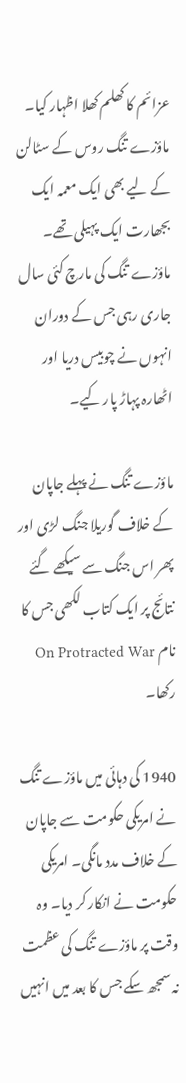عزائم کا کھلم کھلا اظہار کیا۔ ماؤزے تنگ روس کے سٹالن کے لیے بھی ایک معمہ ایک بجھارت ایک پہیلی تھے۔ ماؤزے تنگ کی مارچ کئی سال جاری رہی جس کے دوران انہوں نے چوبیس دریا اور اٹھارہ پہاڑ پار کیے۔

ماؤزے تنگ نے پہلے جاپان کے خلاف گوریلا جنگ لڑی اور پھر اس جنگ سے سیکھے گئے نتائج پر ایک کتاب لکھی جس کا نام On Protracted War رکھا۔

1940 کی دہائی میں ماؤزے تنگ نے امریکی حکومت سے جاپان کے خلاف مدد مانگی۔ امریکی حکومت نے انکار کر دیا۔ وہ وقت پر ماؤزے تنگ کی عظمت نہ سمجھ سکے جس کا بعد میں انہیں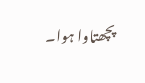پچھتاوا ہوا۔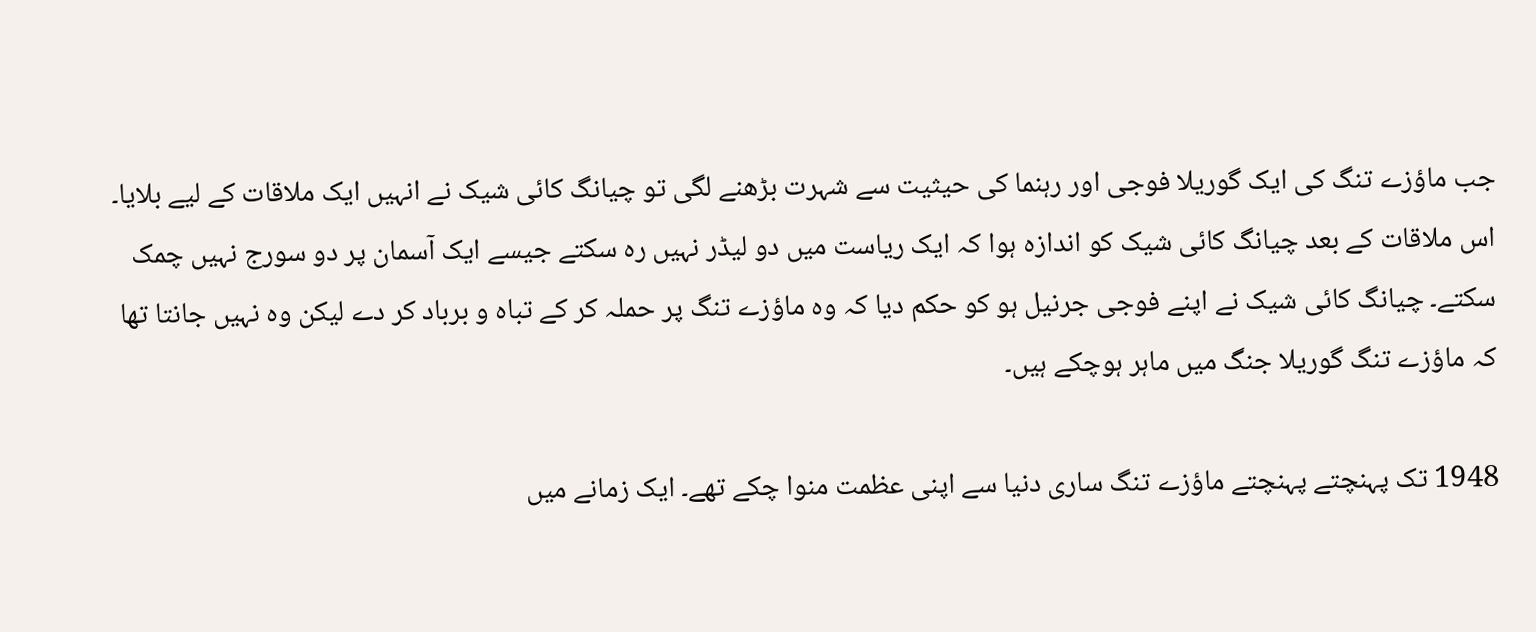جب ماؤزے تنگ کی ایک گوریلا فوجی اور رہنما کی حیثیت سے شہرت بڑھنے لگی تو چیانگ کائی شیک نے انہیں ایک ملاقات کے لیے بلایا۔ اس ملاقات کے بعد چیانگ کائی شیک کو اندازہ ہوا کہ ایک ریاست میں دو لیڈر نہیں رہ سکتے جیسے ایک آسمان پر دو سورج نہیں چمک سکتے۔ چیانگ کائی شیک نے اپنے فوجی جرنیل ہو کو حکم دیا کہ وہ ماؤزے تنگ پر حملہ کر کے تباہ و برباد کر دے لیکن وہ نہیں جانتا تھا کہ ماؤزے تنگ گوریلا جنگ میں ماہر ہوچکے ہیں۔

1948 تک پہنچتے پہنچتے ماؤزے تنگ ساری دنیا سے اپنی عظمت منوا چکے تھے۔ ایک زمانے میں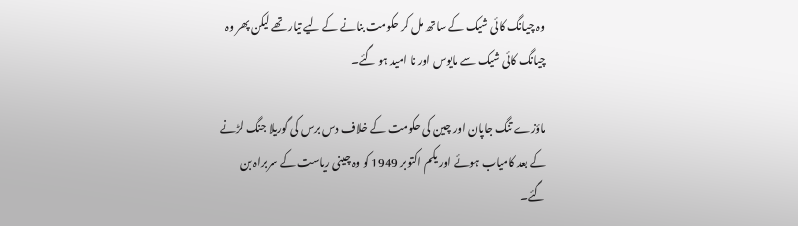وہ چیانگ کائی شیک کے ساتھ مل کر حکومت بنانے کے لیے تیار تھے لیکن پھر وہ چیانگ کائی شیک سے مایوس اور نا امید ہو گئے۔

ماؤزے تنگ جاپان اور چین کی حکومت کے خلاف دس برس کی گوریلا جنگ لڑنے کے بعد کامیاب ہوئے اور یکم اکتوبر 1949 کو وہ چینی ریاست کے سربراہ بن گئے۔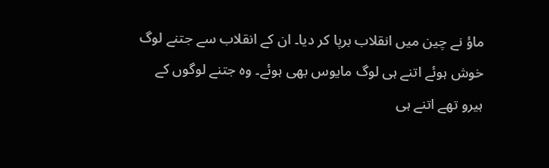ماؤ نے چین میں انقلاب برپا کر دیا۔ ان کے انقلاب سے جتنے لوگ خوش ہوئے اتنے ہی لوگ مایوس بھی ہوئے۔ وہ جتنے لوگوں کے ہیرو تھے اتنے ہی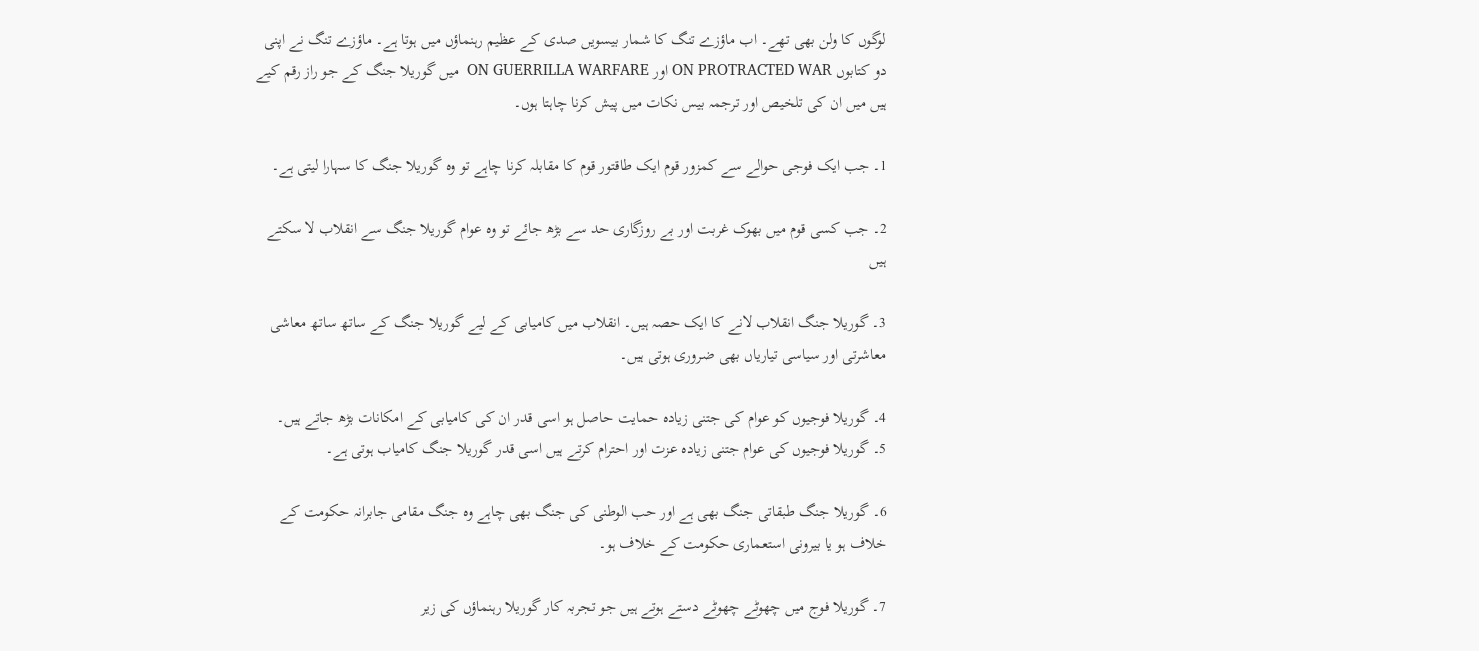لوگوں کا ولن بھی تھے۔ اب ماؤزے تنگ کا شمار بیسویں صدی کے عظیم رہنماؤں میں ہوتا ہے۔ ماؤزے تنگ نے اپنی دو کتابوں ON PROTRACTED WAR اور ON GUERRILLA WARFARE  میں گوریلا جنگ کے جو راز رقم کیے ہیں میں ان کی تلخیص اور ترجمہ بیس نکات میں پیش کرنا چاہتا ہوں۔

1۔ جب ایک فوجی حوالے سے کمزور قوم ایک طاقتور قوم کا مقابلہ کرنا چاہے تو وہ گوریلا جنگ کا سہارا لیتی ہے۔

2۔ جب کسی قوم میں بھوک غربت اور بے روزگاری حد سے بڑھ جائے تو وہ عوام گوریلا جنگ سے انقلاب لا سکتے ہیں

3۔ گوریلا جنگ انقلاب لانے کا ایک حصہ ہیں۔ انقلاب میں کامیابی کے لیے گوریلا جنگ کے ساتھ ساتھ معاشی معاشرتی اور سیاسی تیاریاں بھی ضروری ہوتی ہیں۔

4۔ گوریلا فوجیوں کو عوام کی جتنی زیادہ حمایت حاصل ہو اسی قدر ان کی کامیابی کے امکانات بڑھ جاتے ہیں۔
5۔ گوریلا فوجیوں کی عوام جتنی زیادہ عزت اور احترام کرتے ہیں اسی قدر گوریلا جنگ کامیاب ہوتی ہے۔

6۔ گوریلا جنگ طبقاتی جنگ بھی ہے اور حب الوطنی کی جنگ بھی چاہے وہ جنگ مقامی جابرانہ حکومت کے خلاف ہو یا بیرونی استعماری حکومت کے خلاف ہو۔

7۔ گوریلا فوج میں چھوٹے چھوٹے دستے ہوتے ہیں جو تجربہ کار گوریلا رہنماؤں کی زیر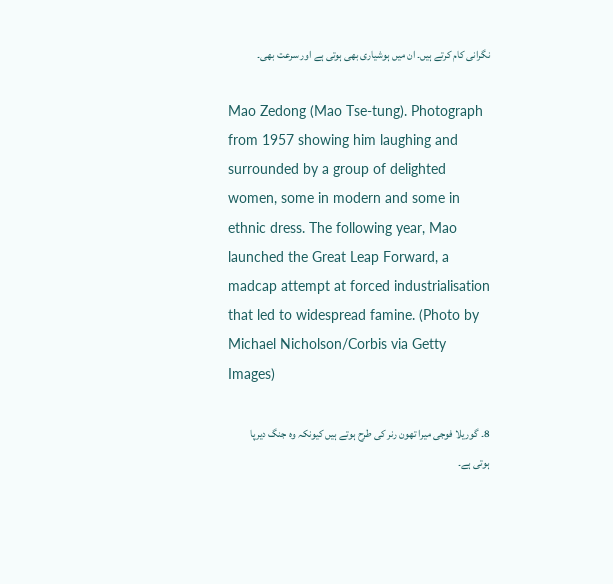نگرانی کام کرتے ہیں۔ ان میں ہوشیاری بھی ہوتی ہے اور سرعت بھی۔

Mao Zedong (Mao Tse-tung). Photograph from 1957 showing him laughing and surrounded by a group of delighted women, some in modern and some in ethnic dress. The following year, Mao launched the Great Leap Forward, a madcap attempt at forced industrialisation that led to widespread famine. (Photo by Michael Nicholson/Corbis via Getty Images)

8۔ گوریلا فوجی میرا تھون رنر کی طرح ہوتے ہیں کیونکہ وہ جنگ دیرپا ہوتی ہے۔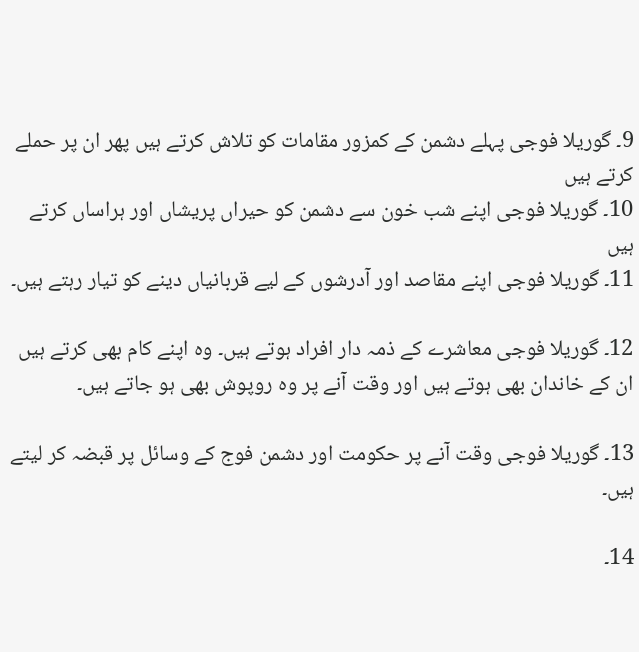9۔ گوریلا فوجی پہلے دشمن کے کمزور مقامات کو تلاش کرتے ہیں پھر ان پر حملے کرتے ہیں
10۔ گوریلا فوجی اپنے شب خون سے دشمن کو حیراں پریشاں اور ہراساں کرتے ہیں
11۔ گوریلا فوجی اپنے مقاصد اور آدرشوں کے لیے قربانیاں دینے کو تیار رہتے ہیں۔

12۔ گوریلا فوجی معاشرے کے ذمہ دار افراد ہوتے ہیں۔ وہ اپنے کام بھی کرتے ہیں ان کے خاندان بھی ہوتے ہیں اور وقت آنے پر وہ روپوش بھی ہو جاتے ہیں۔

13۔ گوریلا فوجی وقت آنے پر حکومت اور دشمن فوج کے وسائل پر قبضہ کر لیتے ہیں۔

14۔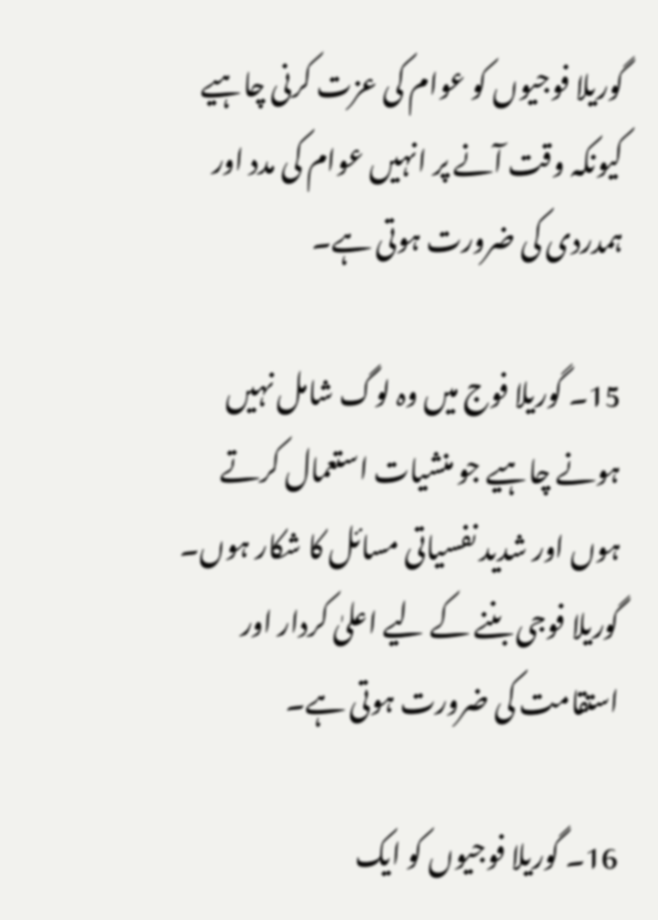گوریلا فوجیوں کو عوام کی عزت کرنی چاہیے کیونکہ وقت آنے پر انہیں عوام کی مدد اور ہمدردی کی ضرورت ہوتی ہے۔

15۔ گوریلا فوج میں وہ لوگ شامل نہیں ہونے چاہیے جو منشیات استعمال کرتے ہوں اور شدید نفسیاتی مسائل کا شکار ہوں۔ گوریلا فوجی بننے کے لیے اعلیٰ کردار اور استقامت کی ضرورت ہوتی ہے۔

16۔ گوریلا فوجیوں کو ایک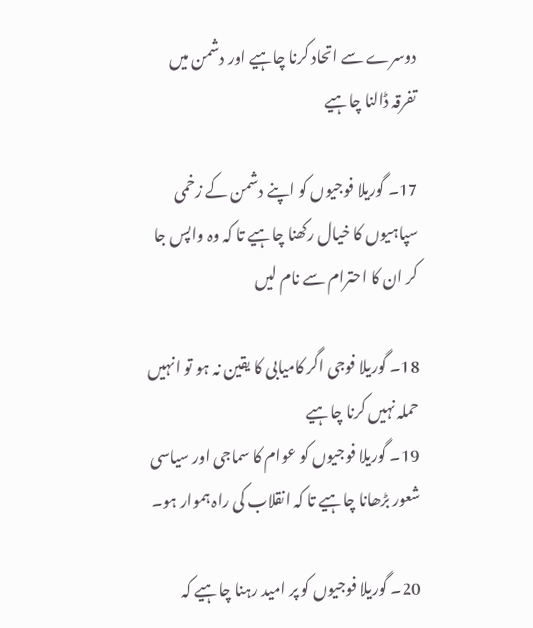دوسرے سے اتحاد کرنا چاہیے اور دشمن میں تفرقہ ڈالنا چاہیے

17۔ گوریلا فوجیوں کو اپنے دشمن کے زخمی سپاہیوں کا خیال رکھنا چاہیے تا کہ وہ واپس جا کر ان کا احترام سے نام لیں

18۔ گوریلا فوجی اگر کامیابی کا یقین نہ ہو تو انہیں حملہ نہیں کرنا چاہیے
19۔ گوریلا فوجیوں کو عوام کا سماجی اور سیاسی شعور بڑھانا چاہیے تا کہ انقلاب کی راہ ہموار ہو۔

20۔ گوریلا فوجیوں کو پر امید رہنا چاہیے کہ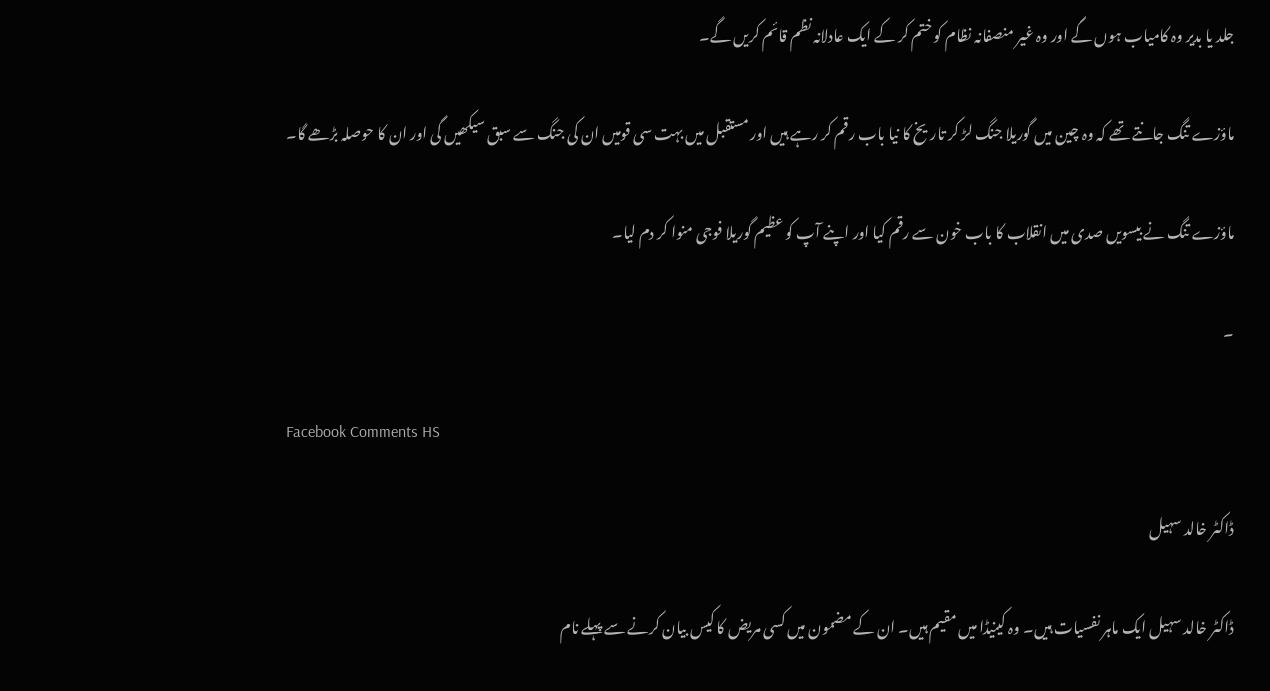جلد یا بدیر وہ کامیاب ہوں گے اور وہ غیر منصفانہ نظام کو ختم کر کے ایک عادلانہ نظم قائم کریں گے۔

ماؤزے تنگ جانتے تھے کہ وہ چین میں گوریلا جنگ لڑ کر تاریخ کا نیا باب رقم کر رہے ہیں اور مستقبل میں بہت سی قومیں ان کی جنگ سے سبق سیکھیں گی اور ان کا حوصلہ بڑھے گا۔

ماؤزے تنگ نے بیسویں صدی میں انقلاب کا باب خون سے رقم کیا اور اپنے آپ کو عظیم گوریلا فوجی منوا کر دم لیا۔

۔

Facebook Comments HS

ڈاکٹر خالد سہیل

ڈاکٹر خالد سہیل ایک ماہر نفسیات ہیں۔ وہ کینیڈا میں مقیم ہیں۔ ان کے مضمون میں کسی مریض کا کیس بیان کرنے سے پہلے نام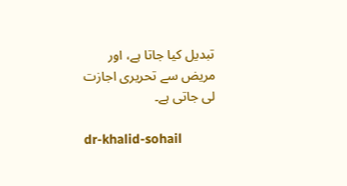تبدیل کیا جاتا ہے، اور مریض سے تحریری اجازت لی جاتی ہے۔

dr-khalid-sohail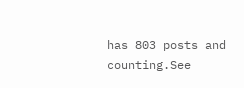has 803 posts and counting.See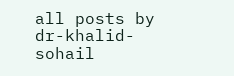all posts by dr-khalid-sohail